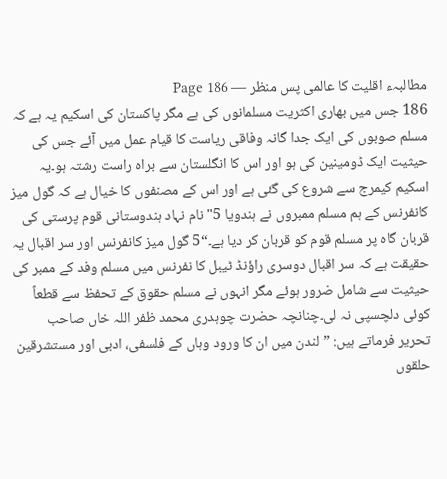مطالبہء اقلیت کا عالمی پس منظر — Page 186
186 جس میں بھاری اکثریت مسلمانوں کی ہے مگر پاکستان کی اسکیم یہ ہے کہ مسلم صوبوں کی ایک جدا گانہ وفاقی ریاست کا قیام عمل میں آئے جس کی حیثیت ایک ڈومینین کی ہو اور اس کا انگلستان سے براہ راست رشتہ ہو۔یہ اسکیم کیمرج سے شروع کی گئی ہے اور اس کے مصنفوں کا خیال ہے کہ گول میز کانفرنس کے ہم مسلم ممبروں نے ہندویا 5" نام نہاد ہندوستانی قوم پرستی کی قربان گاہ پر مسلم قوم کو قربان کر دیا ہے۔“5 گول میز کانفرنس اور سر اقبال یہ حقیقت ہے کہ سر اقبال دوسری راؤنڈ ٹیبل کا نفرنس میں مسلم وفد کے ممبر کی حیثیت سے شامل ضرور ہوئے مگر انہوں نے مسلم حقوق کے تحفظ سے قطعاً کوئی دلچسپی نہ لی۔چنانچہ حضرت چوہدری محمد ظفر اللہ خاں صاحب تحریر فرماتے ہیں: ”لندن میں ان کا ورود وہاں کے فلسفی، ادبی اور مستشرقین حلقوں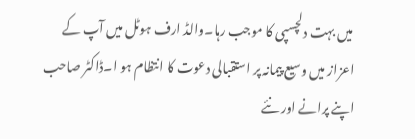میں بہت دلچسپی کا موجب رہا۔والڈ ارف ہوٹل میں آپ کے اعزاز میں وسیع پیمانہ پر استقبالی دعوت کا انتظام ہو ا۔ڈاکٹر صاحب اپنے پرانے اور نئے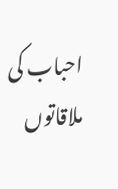احباب کی ملاقاتوں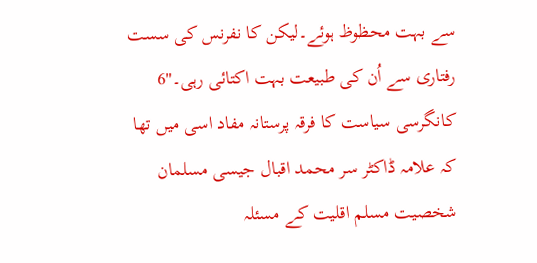سے بہت محظوظ ہوئے۔لیکن کا نفرنس کی سست رفتاری سے اُن کی طبیعت بہت اکتائی رہی۔"6 کانگرسی سیاست کا فرقہ پرستانہ مفاد اسی میں تھا کہ علامہ ڈاکٹر سر محمد اقبال جیسی مسلمان شخصیت مسلم اقلیت کے مسئلہ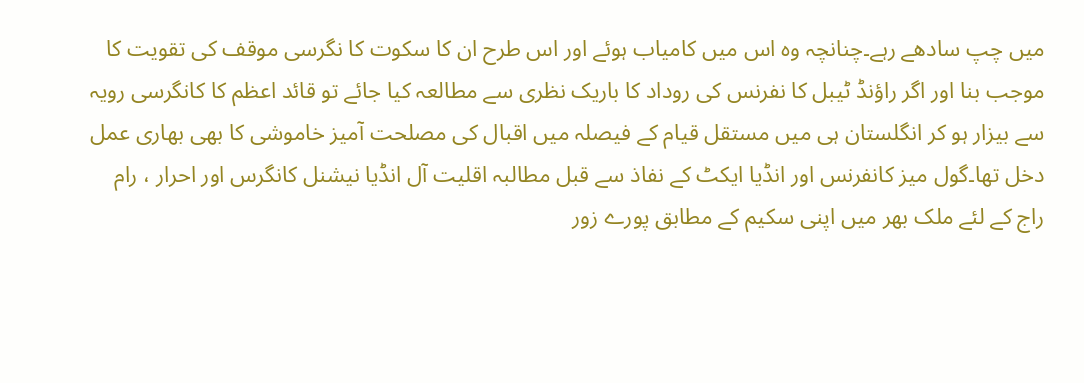میں چپ سادھے رہے۔چنانچہ وہ اس میں کامیاب ہوئے اور اس طرح ان کا سکوت کا نگرسی موقف کی تقویت کا موجب بنا اور اگر راؤنڈ ٹیبل کا نفرنس کی روداد کا باریک نظری سے مطالعہ کیا جائے تو قائد اعظم کا کانگرسی رویہ سے بیزار ہو کر انگلستان ہی میں مستقل قیام کے فیصلہ میں اقبال کی مصلحت آمیز خاموشی کا بھی بھاری عمل دخل تھا۔گول میز کانفرنس اور انڈیا ایکٹ کے نفاذ سے قبل مطالبہ اقلیت آل انڈیا نیشنل کانگرس اور احرار ، رام راج کے لئے ملک بھر میں اپنی سکیم کے مطابق پورے زور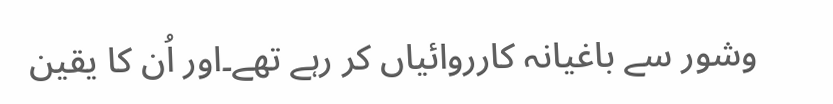وشور سے باغیانہ کارروائیاں کر رہے تھے۔اور اُن کا یقین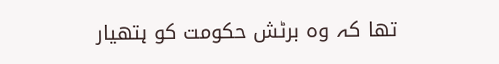تھا کہ وہ برٹش حکومت کو ہتھیار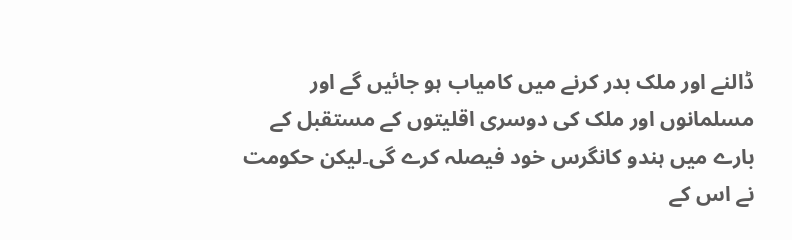ڈالنے اور ملک بدر کرنے میں کامیاب ہو جائیں گے اور مسلمانوں اور ملک کی دوسری اقلیتوں کے مستقبل کے بارے میں ہندو کانگرس خود فیصلہ کرے گی۔لیکن حکومت نے اس کے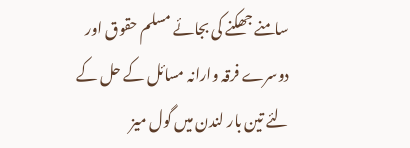سامنے جھکنے کی بجائے مسلم حقوق اور دوسرے فرقہ وارانہ مسائل کے حل کے لئے تین بار لندن میں گول میز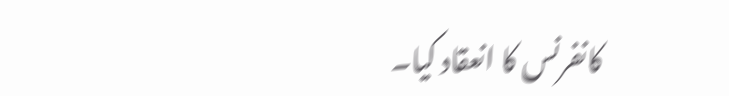کانفرنس کا انعقاد کیا۔